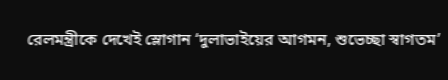রেলমন্ত্রীকে দেখেই স্লোগান ‘দুলাভাইয়ের আগমন, শুভেচ্ছা স্বাগতম’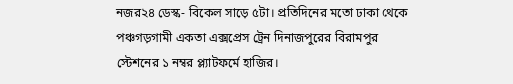নজর২৪ ডেস্ক- বিকেল সাড়ে ৫টা। প্রতিদিনের মতো ঢাকা থেকে পঞ্চগড়গামী একতা এক্সপ্রেস ট্রেন দিনাজপুরের বিরামপুর স্টেশনের ১ নম্বর প্ল্যাটফর্মে হাজির।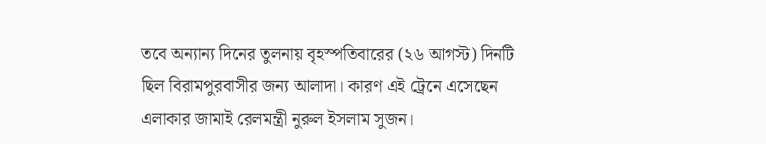তবে অন্যান্য দিনের তুলনায় বৃহস্পতিবারের (২৬ আগস্ট) দিনটি ছিল বিরামপুরবাসীর জন্য আলাদা। কারণ এই ট্রেনে এসেছেন এলাকার জামাই রেলমন্ত্রী নুরুল ইসলাম সুজন।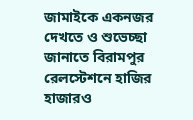জামাইকে একনজর দেখতে ও শুভেচ্ছা জানাতে বিরামপুর রেলস্টেশনে হাজির হাজারও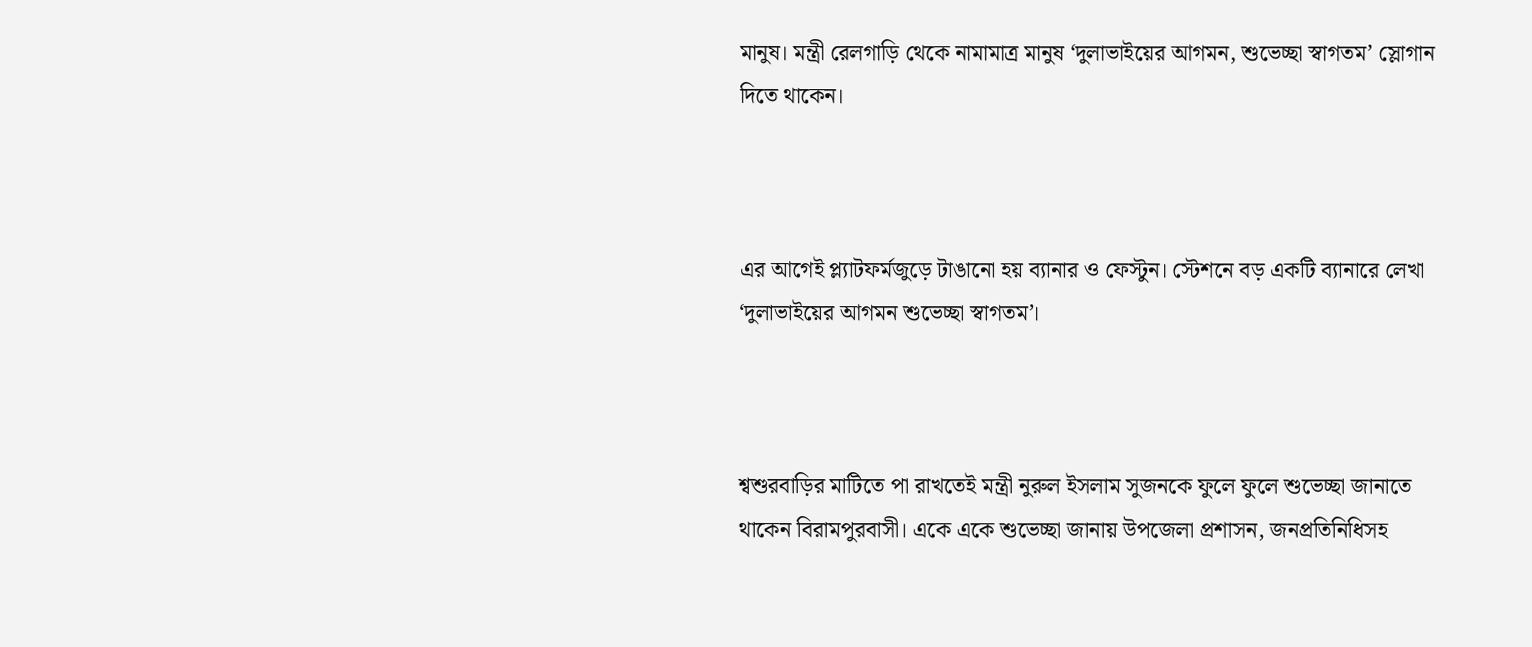মানুষ। মন্ত্রী রেলগাড়ি থেকে নামামাত্র মানুষ ‘দুলাভাইয়ের আগমন, শুভেচ্ছা স্বাগতম’ স্লোগান দিতে থাকেন।



এর আগেই প্ল্যাটফর্মজুড়ে টাঙানো হয় ব্যানার ও ফেস্টুন। স্টেশনে বড় একটি ব্যানারে লেখা ‘দুলাভাইয়ের আগমন শুভেচ্ছা স্বাগতম’।



শ্বশুরবাড়ির মাটিতে পা রাখতেই মন্ত্রী নুরুল ইসলাম সুজনকে ফুলে ফুলে শুভেচ্ছা জানাতে থাকেন বিরামপুরবাসী। একে একে শুভেচ্ছা জানায় উপজেলা প্রশাসন, জনপ্রতিনিধিসহ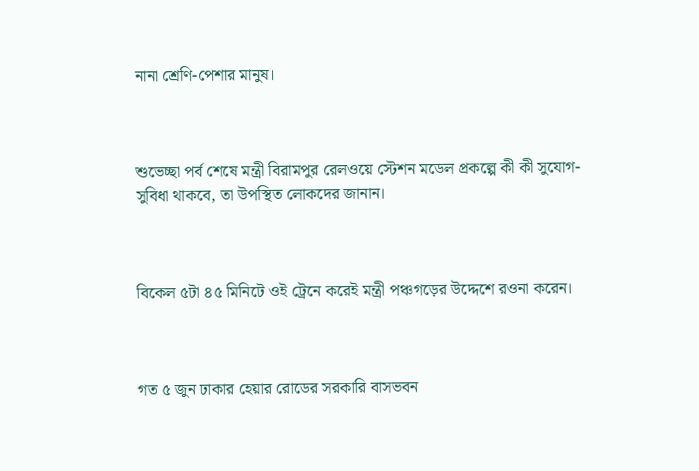নানা শ্রেণি-পেশার মানুষ।



শুভেচ্ছা পর্ব শেষে মন্ত্রী বিরামপুর রেলওয়ে স্টেশন মডেল প্রকল্পে কী কী সুযোগ-সুবিধা থাকবে, তা উপস্থিত লোকদের জানান।



বিকেল ৫টা ৪৫ মিনিটে ওই ট্রেনে করেই মন্ত্রী পঞ্চগড়ের উদ্দেশে রওনা করেন।



গত ৫ জুন ঢাকার হেয়ার রোডের সরকারি বাসভবন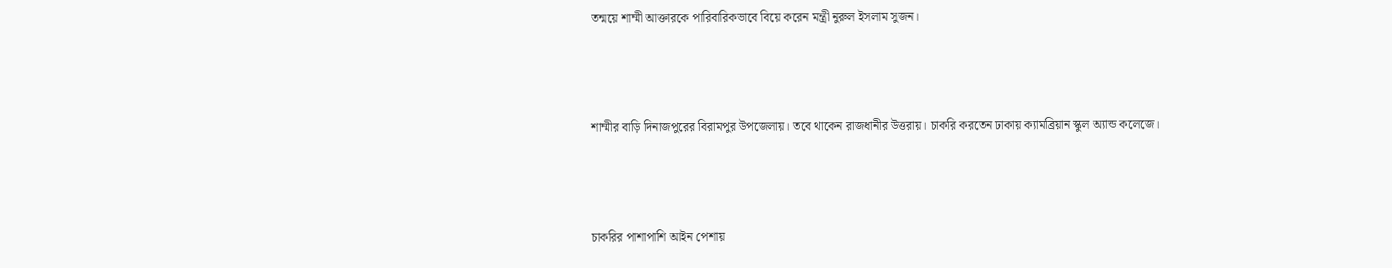তন্ময়ে শাম্মী আক্তারকে পারিবারিকভাবে বিয়ে করেন মন্ত্রী নুরুল ইসলাম সুজন।



শাম্মীর বাড়ি দিনাজপুরের বিরামপুর উপজেলায়। তবে থাকেন রাজধানীর উত্তরায়। চাকরি করতেন ঢাকায় ক্যামব্রিয়ান স্কুল অ্যান্ড কলেজে।



চাকরির পাশাপাশি আইন পেশায়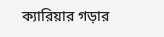ক্যারিয়ার গড়ার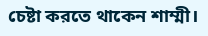চেষ্টা করতে থাকেন শাম্মী।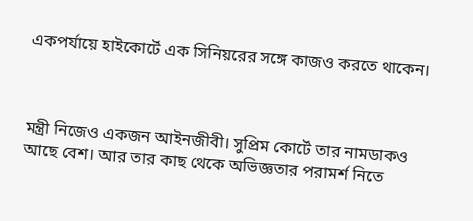একপর্যায়ে হাইকোর্টে এক সিনিয়রের সঙ্গে কাজও করতে থাকেন।



মন্ত্রী নিজেও একজন আইনজীবী। সুপ্রিম কোর্টে তার নামডাকও আছে বেশ। আর তার কাছ থেকে অভিজ্ঞতার পরামর্শ নিতে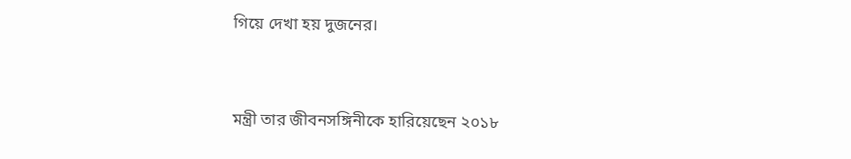গিয়ে দেখা হয় দুজনের।



মন্ত্রী তার জীবনসঙ্গিনীকে হারিয়েছেন ২০১৮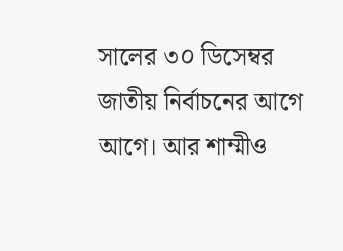সালের ৩০ ডিসেম্বর জাতীয় নির্বাচনের আগে আগে। আর শাম্মীও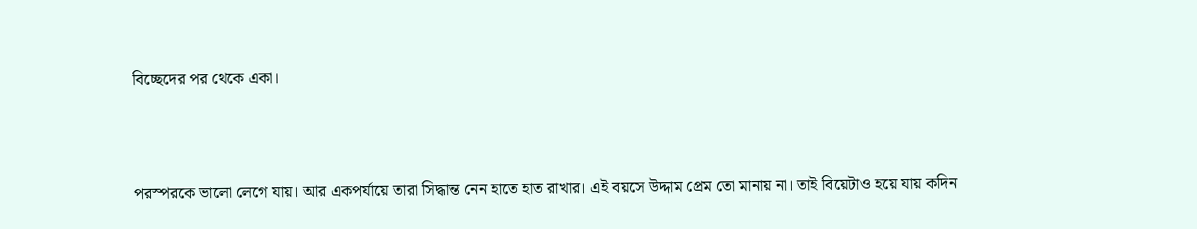বিচ্ছেদের পর থেকে একা।



পরস্পরকে ভালো লেগে যায়। আর একপর্যায়ে তারা সিদ্ধান্ত নেন হাতে হাত রাখার। এই বয়সে উদ্দাম প্রেম তো মানায় না। তাই বিয়েটাও হয়ে যায় কদিন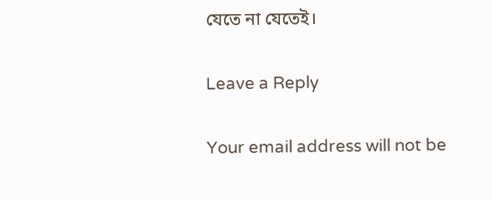যেতে না যেতেই।

Leave a Reply

Your email address will not be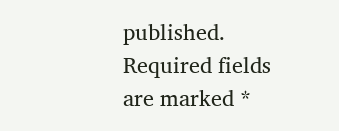published. Required fields are marked *